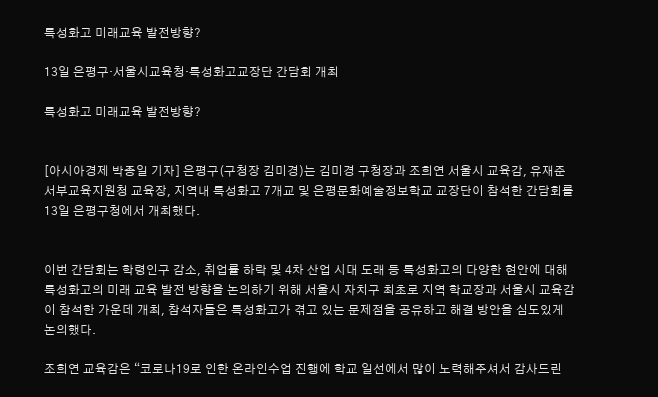특성화고 미래교육 발전방향?

13일 은평구·서울시교육청·특성화고교장단 간담회 개최

특성화고 미래교육 발전방향?


[아시아경제 박종일 기자] 은평구(구청장 김미경)는 김미경 구청장과 조희연 서울시 교육감, 유재준 서부교육지원청 교육장, 지역내 특성화고 7개교 및 은평문화예술정보학교 교장단이 참석한 간담회를 13일 은평구청에서 개최했다.


이번 간담회는 학령인구 감소, 취업률 하락 및 4차 산업 시대 도래 등 특성화고의 다양한 현안에 대해 특성화고의 미래 교육 발전 방향을 논의하기 위해 서울시 자치구 최초로 지역 학교장과 서울시 교육감이 참석한 가운데 개최, 참석자들은 특성화고가 겪고 있는 문제점을 공유하고 해결 방안을 심도있게 논의했다.

조희연 교육감은 “코로나19로 인한 온라인수업 진행에 학교 일선에서 많이 노력해주셔서 감사드린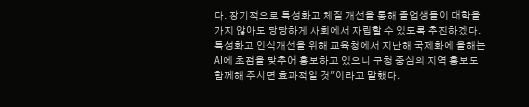다. 장기적으로 특성화고 체질 개선을 통해 졸업생들이 대학을 가지 않아도 당당하게 사회에서 자립할 수 있도록 추진하겠다. 특성화고 인식개선을 위해 교육청에서 지난해 국제화에 올해는 AI에 초점을 맞추어 홍보하고 있으니 구청 중심의 지역 홍보도 함께해 주시면 효과적일 것"이라고 말했다.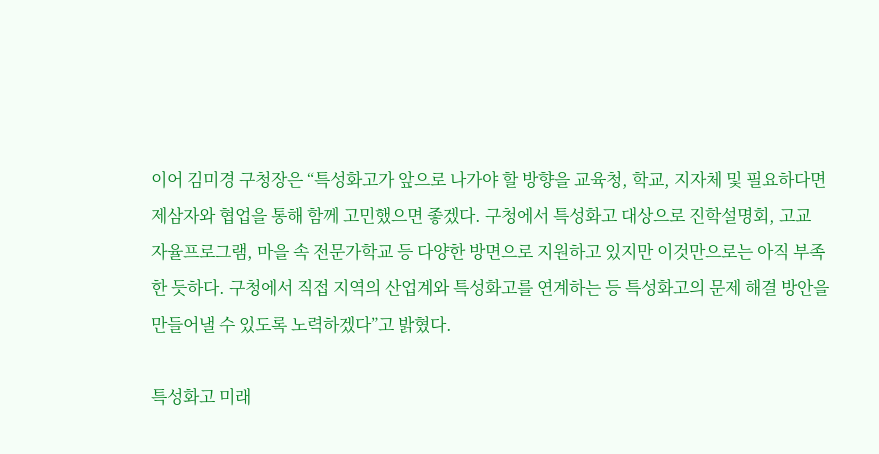이어 김미경 구청장은 “특성화고가 앞으로 나가야 할 방향을 교육청, 학교, 지자체 및 필요하다면 제삼자와 협업을 통해 함께 고민했으면 좋겠다. 구청에서 특성화고 대상으로 진학설명회, 고교 자율프로그램, 마을 속 전문가학교 등 다양한 방면으로 지원하고 있지만 이것만으로는 아직 부족한 듯하다. 구청에서 직접 지역의 산업계와 특성화고를 연계하는 등 특성화고의 문제 해결 방안을 만들어낼 수 있도록 노력하겠다”고 밝혔다.

특성화고 미래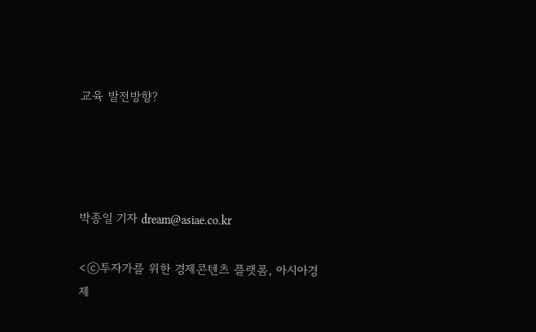교육 발전방향?




박종일 기자 dream@asiae.co.kr

<ⓒ투자가를 위한 경제콘텐츠 플랫폼, 아시아경제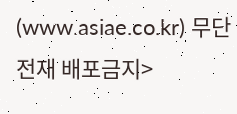(www.asiae.co.kr) 무단전재 배포금지>